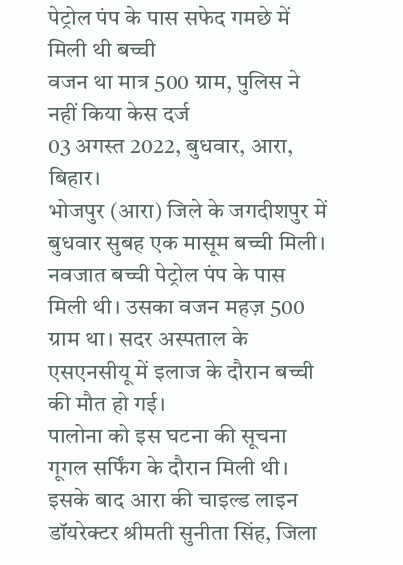पेट्रोल पंप के पास सफेद गमछे में मिली थी बच्ची
वजन था मात्र 500 ग्राम, पुलिस ने नहीं किया केस दर्ज
03 अगस्त 2022, बुधवार, आरा, बिहार।
भोजपुर (आरा) जिले के जगदीशपुर में बुधवार सुबह एक मासूम बच्ची मिली। नवजात बच्ची पेट्रोल पंप के पास मिली थी। उसका वजन महज़ 500 ग्राम था। सदर अस्पताल के एसएनसीयू में इलाज के दौरान बच्ची की मौत हो गई।
पालोना को इस घटना की सूचना गूगल सर्फिंग के दौरान मिली थी। इसके बाद आरा की चाइल्ड लाइन डॉयरेक्टर श्रीमती सुनीता सिंह, जिला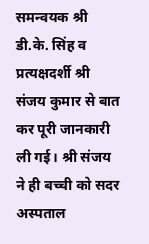समन्वयक श्री डी.के. सिंह व प्रत्यक्षदर्शी श्री संजय कुमार से बात कर पूरी जानकारी ली गई। श्री संजय ने ही बच्ची को सदर अस्पताल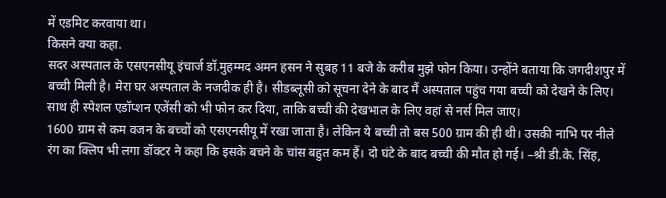में एडमिट करवाया था।
किसने क्या कहा.
सदर अस्पताल के एसएनसीयू इंचार्ज डॉ.मुहम्मद अमन हसन ने सुबह 11 बजे के करीब मुझे फोन किया। उन्होंने बताया कि जगदीशपुर में बच्ची मिली है। मेरा घर अस्पताल के नजदीक ही है। सीडब्लूसी को सूचना देने के बाद मैं अस्पताल पहुंच गया बच्ची को देखने के लिए। साथ ही स्पेशल एडॉप्शन एजेंसी को भी फोन कर दिया, ताकि बच्ची की देखभाल के लिए वहां से नर्स मिल जाए।
1600 ग्राम से कम वजन के बच्चों को एसएनसीयू में रखा जाता है। लेकिन ये बच्ची तो बस 500 ग्राम की ही थी। उसकी नाभि पर नीले रंग का क्लिप भी लगा डॉक्टर ने कहा कि इसके बचने के चांस बहुत कम हैं। दो घंटे के बाद बच्ची की मौत हो गई। –श्री डी.के. सिंह,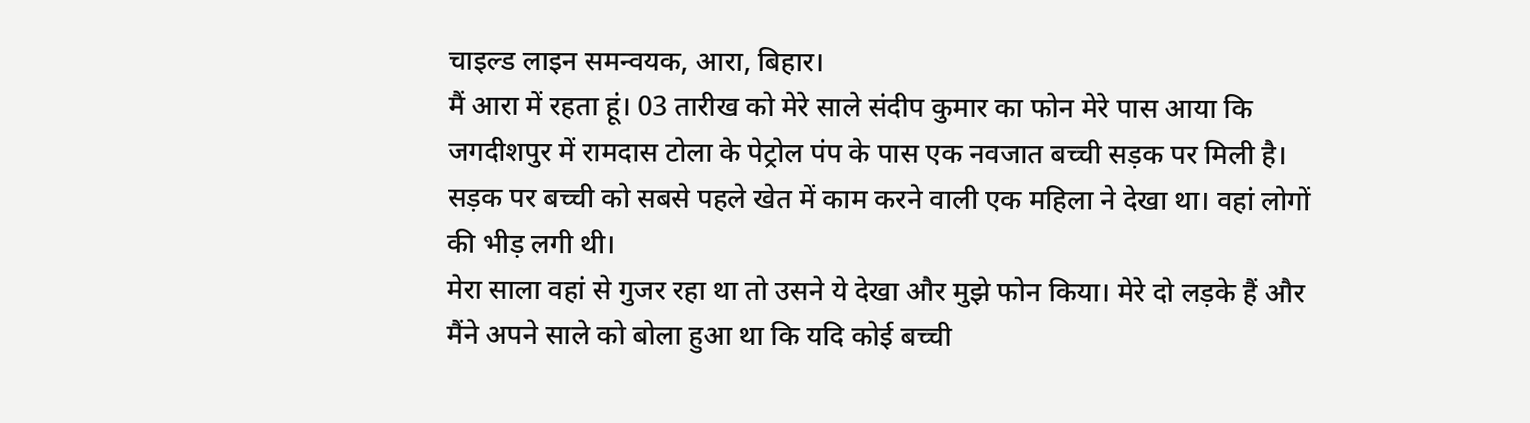चाइल्ड लाइन समन्वयक, आरा, बिहार।
मैं आरा में रहता हूं। 03 तारीख को मेरे साले संदीप कुमार का फोन मेरे पास आया कि जगदीशपुर में रामदास टोला के पेट्रोल पंप के पास एक नवजात बच्ची सड़क पर मिली है। सड़क पर बच्ची को सबसे पहले खेत में काम करने वाली एक महिला ने देखा था। वहां लोगों की भीड़ लगी थी।
मेरा साला वहां से गुजर रहा था तो उसने ये देखा और मुझे फोन किया। मेरे दो लड़के हैं और मैंने अपने साले को बोला हुआ था कि यदि कोई बच्ची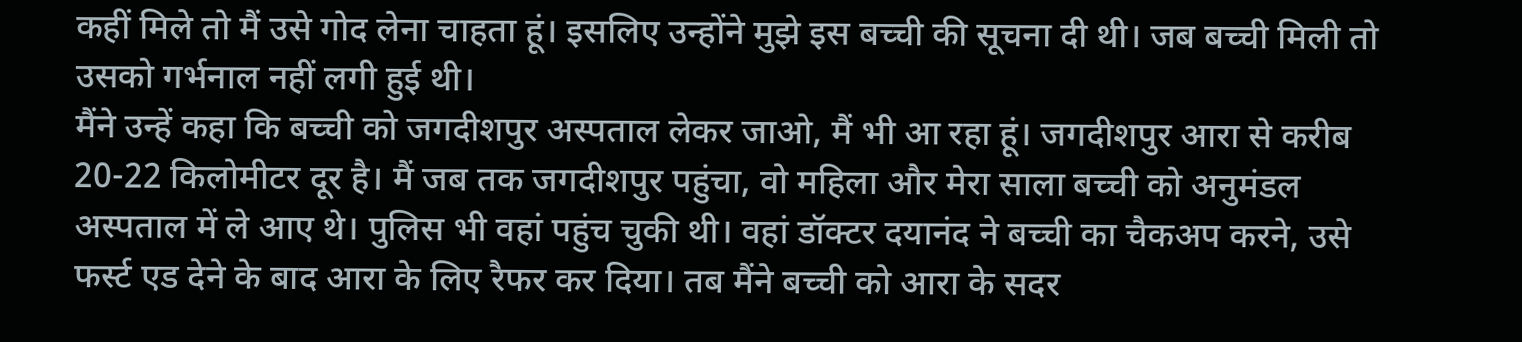कहीं मिले तो मैं उसे गोद लेना चाहता हूं। इसलिए उन्होंने मुझे इस बच्ची की सूचना दी थी। जब बच्ची मिली तो उसको गर्भनाल नहीं लगी हुई थी।
मैंने उन्हें कहा कि बच्ची को जगदीशपुर अस्पताल लेकर जाओ, मैं भी आ रहा हूं। जगदीशपुर आरा से करीब 20-22 किलोमीटर दूर है। मैं जब तक जगदीशपुर पहुंचा, वो महिला और मेरा साला बच्ची को अनुमंडल अस्पताल में ले आए थे। पुलिस भी वहां पहुंच चुकी थी। वहां डॉक्टर दयानंद ने बच्ची का चैकअप करने, उसे फर्स्ट एड देने के बाद आरा के लिए रैफर कर दिया। तब मैंने बच्ची को आरा के सदर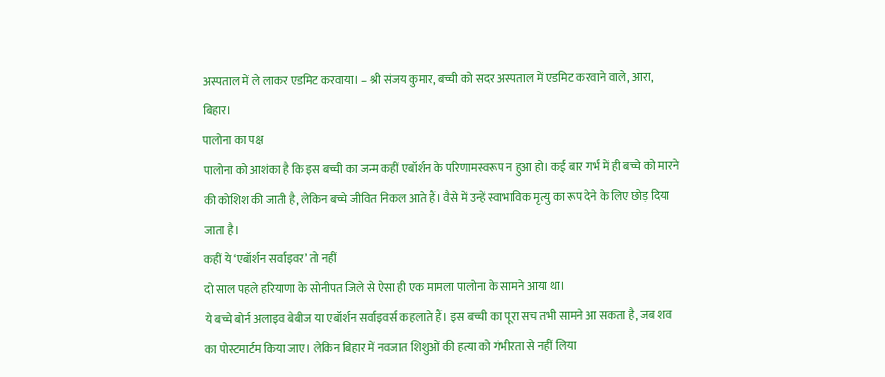अस्पताल में ले लाकर एडमिट करवाया। – श्री संजय कुमार, बच्ची को सदर अस्पताल में एडमिट करवाने वाले, आरा, बिहार।
पालोना का पक्ष
पालोना को आशंका है कि इस बच्ची का जन्म कहीं एबॉर्शन के परिणामस्वरूप न हुआ हो। कई बार गर्भ में ही बच्चे को मारने की कोशिश की जाती है, लेकिन बच्चे जीवित निकल आते हैं। वैसे में उन्हें स्वाभाविक मृत्यु का रूप देने के लिए छोड़ दिया जाता है।
कहीं ये ‘एबॉर्शन सर्वाइवर’ तो नहीं
दो साल पहले हरियाणा के सोनीपत जिले से ऐसा ही एक मामला पालोना के सामने आया था।
ये बच्चे बोर्न अलाइव बेबीज या एबॉर्शन सर्वाइवर्स कहलाते हैं। इस बच्ची का पूरा सच तभी सामने आ सकता है, जब शव का पोस्टमार्टम किया जाए। लेकिन बिहार में नवजात शिशुओं की हत्या को गंभीरता से नहीं लिया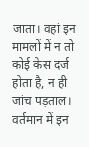जाता। वहां इन मामलों में न तो कोई केस दर्ज होता है, न ही जांच पड़ताल। वर्तमान में इन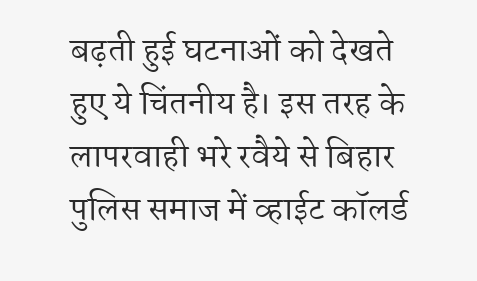बढ़ती हुई घटनाओं को देखते हुए ये चिंतनीय है। इस तरह के लापरवाही भरे रवैये से बिहार पुलिस समाज में व्हाईट कॉलर्ड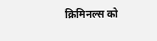क्रिमिनल्स को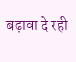बढ़ावा दे रही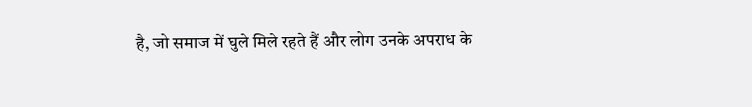है, जो समाज में घुले मिले रहते हैं और लोग उनके अपराध के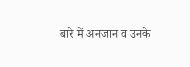बारे में अनजान व उनके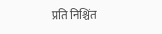प्रति निश्चिंत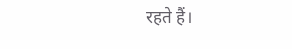रहते हैं।